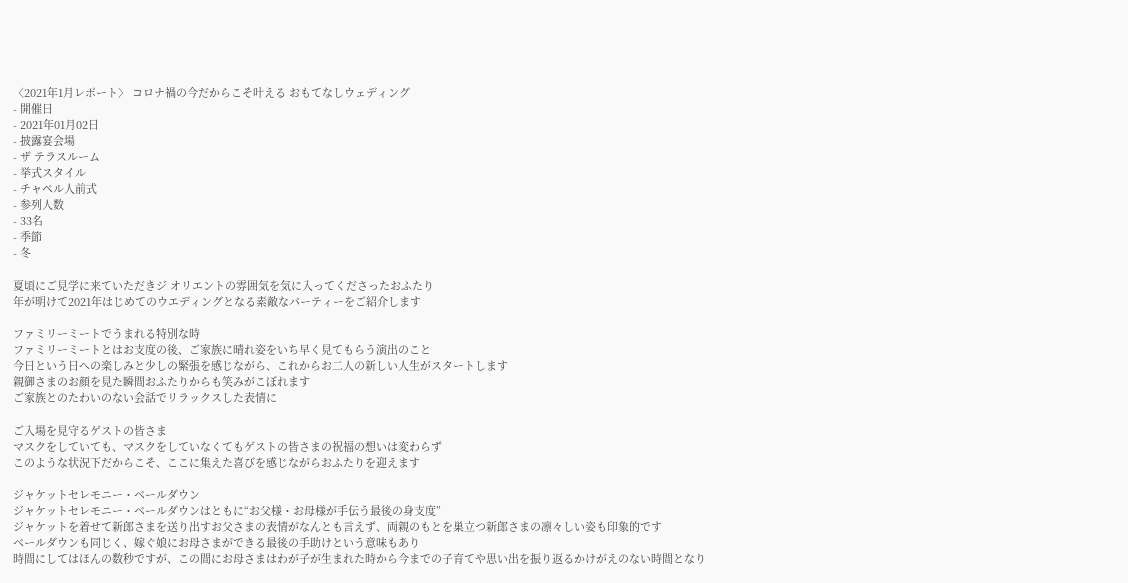〈2021年1月レポート〉 コロナ禍の今だからこそ叶える おもてなしウェディング
- 開催日
- 2021年01月02日
- 披露宴会場
- ザ テラスルーム
- 挙式スタイル
- チャペル人前式
- 参列人数
- 33名
- 季節
- 冬

夏頃にご見学に来ていただきジ オリエントの雰囲気を気に入ってくださったおふたり
年が明けて2021年はじめてのウエディングとなる素敵なパーティーをご紹介します

ファミリーミートでうまれる特別な時
ファミリーミートとはお支度の後、ご家族に晴れ姿をいち早く見てもらう演出のこと
今日という日への楽しみと少しの緊張を感じながら、これからお二人の新しい人生がスタートします
親御さまのお顔を見た瞬間おふたりからも笑みがこぼれます
ご家族とのたわいのない会話でリラックスした表情に

ご入場を見守るゲストの皆さま
マスクをしていても、マスクをしていなくてもゲストの皆さまの祝福の想いは変わらず
このような状況下だからこそ、ここに集えた喜びを感じながらおふたりを迎えます

ジャケットセレモニー・ベールダウン
ジャケットセレモニー・ベールダウンはともに“お父様・お母様が手伝う最後の身支度”
ジャケットを着せて新郎さまを送り出すお父さまの表情がなんとも言えず、両親のもとを巣立つ新郎さまの凛々しい姿も印象的です
ベールダウンも同じく、嫁ぐ娘にお母さまができる最後の手助けという意味もあり
時間にしてはほんの数秒ですが、この間にお母さまはわが子が生まれた時から今までの子育てや思い出を振り返るかけがえのない時間となり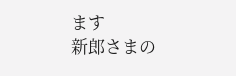ます
新郎さまの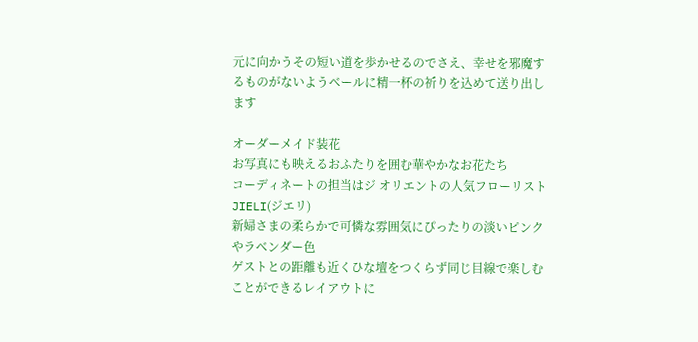元に向かうその短い道を歩かせるのでさえ、幸せを邪魔するものがないようベールに精一杯の祈りを込めて送り出します

オーダーメイド装花
お写真にも映えるおふたりを囲む華やかなお花たち
コーディネートの担当はジ オリエントの人気フローリストJIELI(ジエリ)
新婦さまの柔らかで可憐な雰囲気にぴったりの淡いピンクやラベンダー色
ゲストとの距離も近くひな壇をつくらず同じ目線で楽しむことができるレイアウトに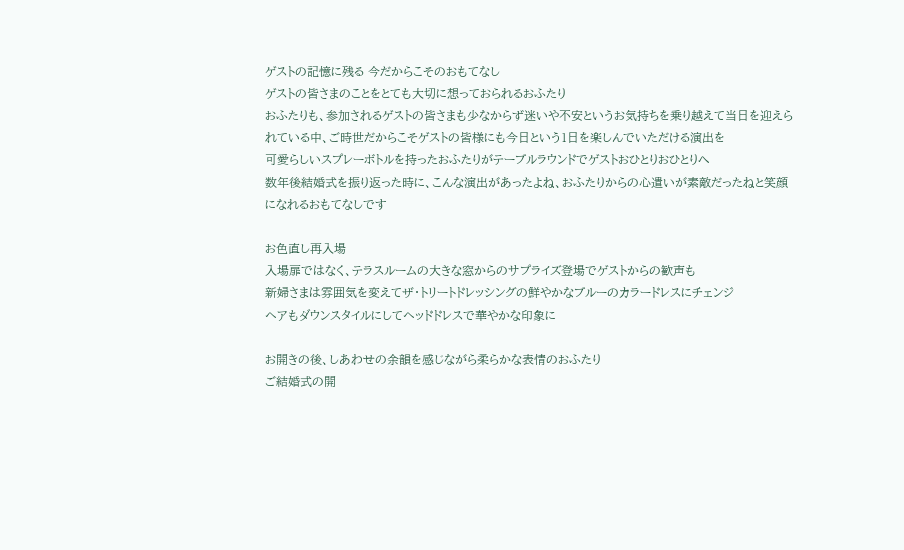ゲストの記憶に残る 今だからこそのおもてなし
ゲストの皆さまのことをとても大切に想っておられるおふたり
おふたりも、参加されるゲストの皆さまも少なからず迷いや不安というお気持ちを乗り越えて当日を迎えられている中、ご時世だからこそゲストの皆様にも今日という1日を楽しんでいただける演出を
可愛らしいスプレーボトルを持ったおふたりがテーブルラウンドでゲストおひとりおひとりへ
数年後結婚式を振り返った時に、こんな演出があったよね、おふたりからの心遣いが素敵だったねと笑顔になれるおもてなしです

お色直し再入場
入場扉ではなく、テラスルームの大きな窓からのサプライズ登場でゲストからの歓声も
新婦さまは雰囲気を変えてザ・トリートドレッシングの鮮やかなブルーのカラードレスにチェンジ
ヘアもダウンスタイルにしてヘッドドレスで華やかな印象に

お開きの後、しあわせの余韻を感じながら柔らかな表情のおふたり
ご結婚式の開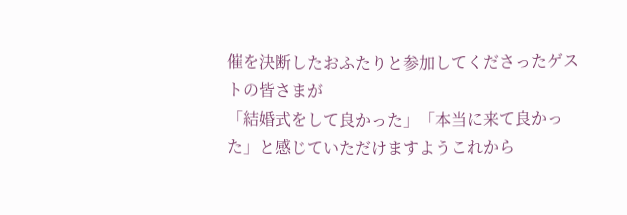催を決断したおふたりと参加してくださったゲストの皆さまが
「結婚式をして良かった」「本当に来て良かった」と感じていただけますようこれから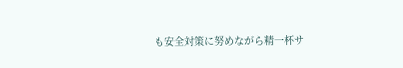も安全対策に努めながら精一杯サ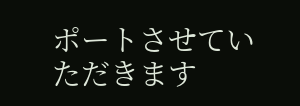ポートさせていただきます